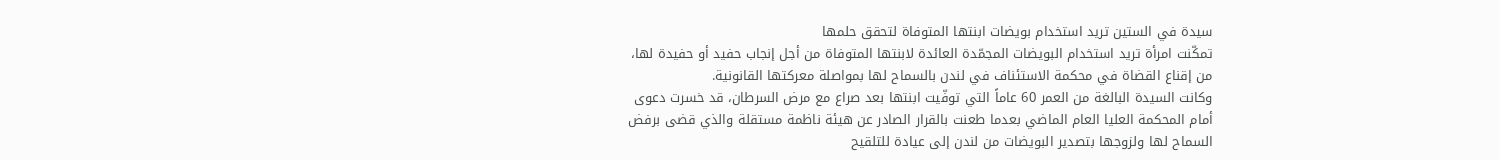سيدة في الستين تريد استخدام بويضات ابنتها المتوفاة لتحقق حلمها
تمكّنت امرأة تريد استخدام البويضات المجمّدة العائدة لابنتها المتوفاة من أجل إنجاب حفيد أو حفيدة لها، من إقناع القضاة في محكمة الاستئناف في لندن بالسماح لها بمواصلة معركتها القانونية.
وكانت السيدة البالغة من العمر 60 عاماً التي توفّيت ابنتها بعد صراع مع مرض السرطان، قد خسرت دعوى أمام المحكمة العليا العام الماضي بعدما طعنت بالقرار الصادر عن هيئة ناظمة مستقلة والذي قضى برفض السماح لها ولزوجها بتصدير البويضات من لندن إلى عيادة للتلقيح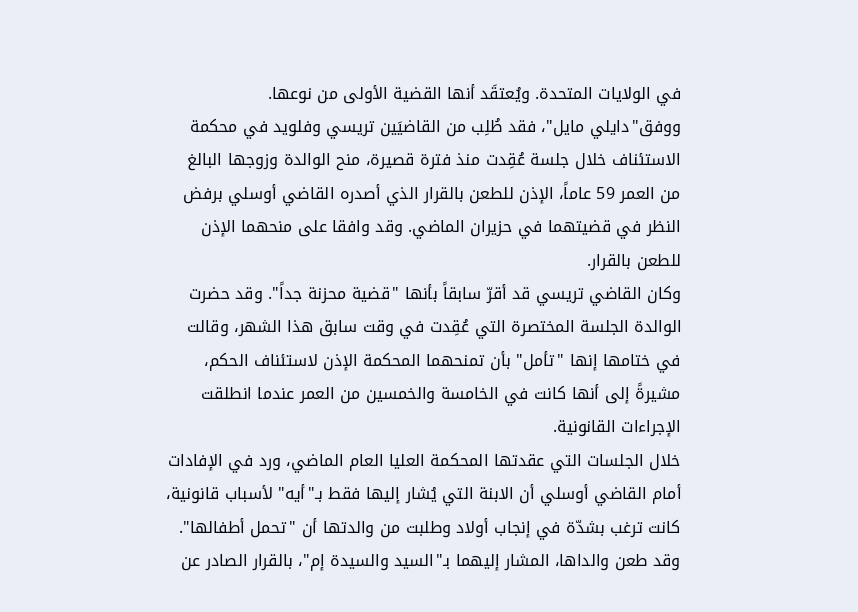في الولايات المتحدة. ويُعتقَد أنها القضية الأولى من نوعها.
ووفق"دايلي مايل"، فقد طُلِب من القاضيَين تريسي وفلويد في محكمة الاستئناف خلال جلسة عُقِدت منذ فترة قصيرة، منح الوالدة وزوجها البالغ من العمر 59 عاماً، الإذن للطعن بالقرار الذي أصدره القاضي أوسلي برفض النظر في قضيتهما في حزيران الماضي. وقد وافقا على منحهما الإذن للطعن بالقرار.
وكان القاضي تريسي قد أقرّ سابقاً بأنها "قضية محزنة جداً". وقد حضرت الوالدة الجلسة المختصرة التي عُقِدت في وقت سابق هذا الشهر، وقالت في ختامها إنها "تأمل" بأن تمنحهما المحكمة الإذن لاستئناف الحكم، مشيرةً إلى أنها كانت في الخامسة والخمسين من العمر عندما انطلقت الإجراءات القانونية.
خلال الجلسات التي عقدتها المحكمة العليا العام الماضي، ورد في الإفادات أمام القاضي أوسلي أن الابنة التي يُشار إليها فقط بـ"أيه" لأسباب قانونية، كانت ترغب بشدّة في إنجاب أولاد وطلبت من والدتها أن "تحمل أطفالها".
وقد طعن والداها، المشار إليهما بـ"السيد والسيدة إم"، بالقرار الصادر عن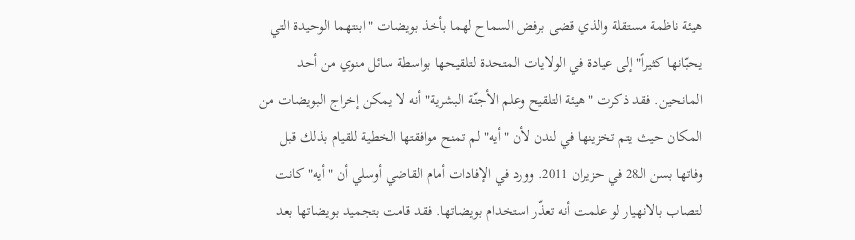هيئة ناظمة مستقلة والذي قضى برفض السماح لهما بأخذ بويضات "ابنتهما الوحيدة التي يحبّانها كثيراً" إلى عيادة في الولايات المتحدة لتلقيحها بواسطة سائل منوي من أحد المانحين. فقد ذكرت "هيئة التلقيح وعلم الأجنّة البشرية" أنه لا يمكن إخراج البويضات من المكان حيث يتم تخزينها في لندن لأن "أيه" لم تمنح موافقتها الخطية للقيام بذلك قبل وفاتها بسن الـ28 في حزيران 2011. وورد في الإفادات أمام القاضي أوسلي أن "أيه" كانت لتصاب بالانهيار لو علمت أنه تعذّر استخدام بويضاتها. فقد قامت بتجميد بويضاتها بعد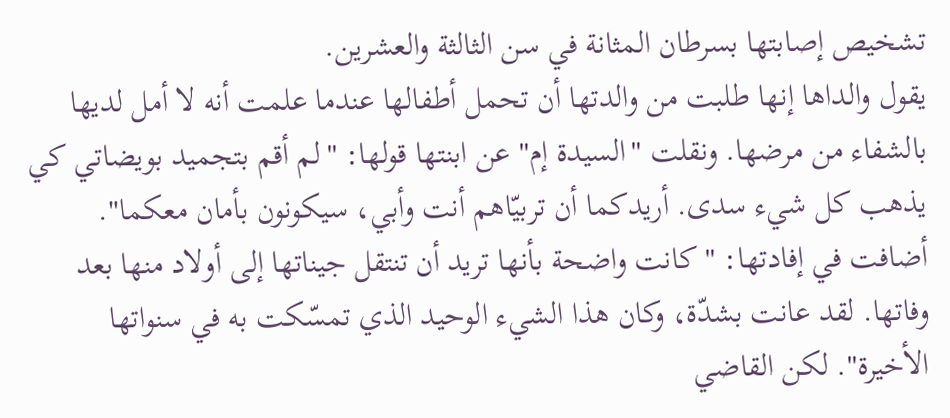تشخيص إصابتها بسرطان المثانة في سن الثالثة والعشرين.
يقول والداها إنها طلبت من والدتها أن تحمل أطفالها عندما علمت أنه لا أمل لديها بالشفاء من مرضها. ونقلت "السيدة إم" عن ابنتها قولها: "لم أقم بتجميد بويضاتي كي يذهب كل شيء سدى. أريدكما أن تربيّاهم أنت وأبي، سيكونون بأمان معكما". أضافت في إفادتها: "كانت واضحة بأنها تريد أن تنتقل جيناتها إلى أولاد منها بعد وفاتها. لقد عانت بشدّة، وكان هذا الشيء الوحيد الذي تمسّكت به في سنواتها الأخيرة". لكن القاضي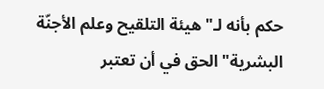حكم بأنه لـ"هيئة التلقيح وعلم الأجنّة البشرية" الحق في أن تعتبر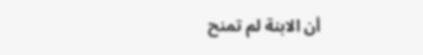أن الابنة لم تمنح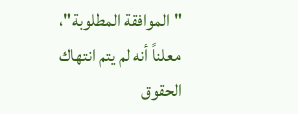"الموافقة المطلوبة"، معلناً أنه لم يتم انتهاك الحقوق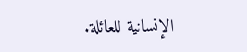الإنسانية للعائلة.